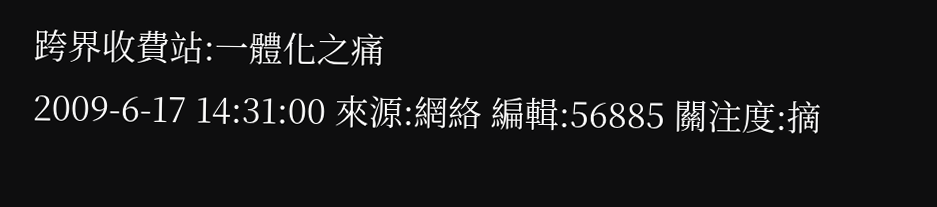跨界收費站:一體化之痛
2009-6-17 14:31:00 來源:網絡 編輯:56885 關注度:摘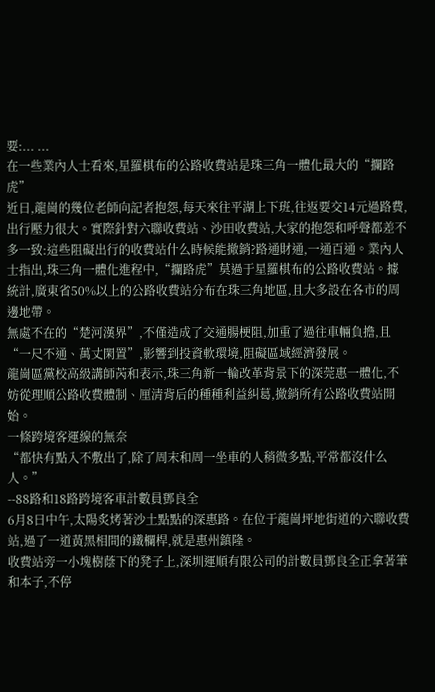要:... ...
在一些業內人士看來,星羅棋布的公路收費站是珠三角一體化最大的“攔路虎”
近日,龍崗的幾位老師向記者抱怨,每天來往平湖上下班,往返要交14元過路費,出行壓力很大。實際針對六聯收費站、沙田收費站,大家的抱怨和呼聲都差不多一致:這些阻礙出行的收費站什么時候能撤銷?路通財通,一通百通。業內人士指出,珠三角一體化進程中,“攔路虎”莫過于星羅棋布的公路收費站。據統計,廣東省50%以上的公路收費站分布在珠三角地區,且大多設在各市的周邊地帶。
無處不在的“楚河漢界”,不僅造成了交通腸梗阻,加重了過往車輛負擔,且“一尺不通、萬丈閑置”,影響到投資軟環境,阻礙區域經濟發展。
龍崗區黨校高級講師芮和表示,珠三角新一輪改革背景下的深莞惠一體化,不妨從理順公路收費體制、厘清背后的種種利益糾葛,撤銷所有公路收費站開始。
一條跨境客運線的無奈
“都快有點入不敷出了,除了周末和周一坐車的人稍微多點,平常都沒什么人。”
--88路和18路跨境客車計數員鄧良全
6月8日中午,太陽炙烤著沙土點點的深惠路。在位于龍崗坪地街道的六聯收費站,過了一道黃黑相間的鐵欄桿,就是惠州鎮隆。
收費站旁一小塊樹蔭下的凳子上,深圳運順有限公司的計數員鄧良全正拿著筆和本子,不停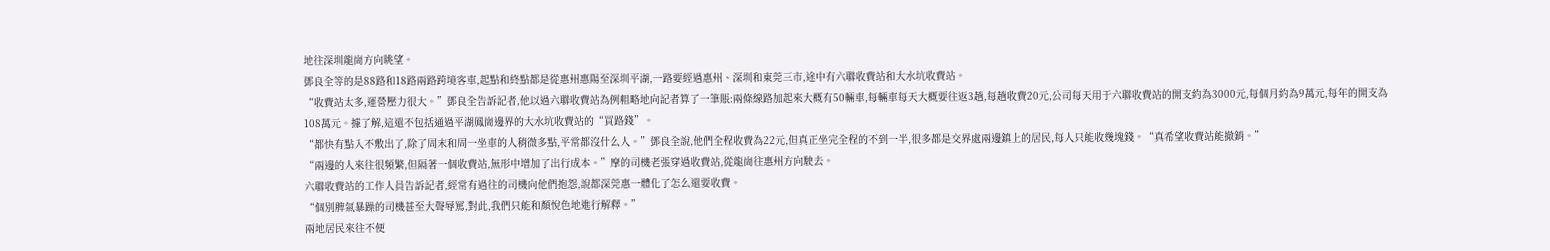地往深圳龍崗方向眺望。
鄧良全等的是88路和18路兩路跨境客車,起點和終點都是從惠州惠陽至深圳平湖,一路要經過惠州、深圳和東莞三市,途中有六聯收費站和大水坑收費站。
“收費站太多,運營壓力很大。”鄧良全告訴記者,他以過六聯收費站為例粗略地向記者算了一筆賬:兩條線路加起來大概有50輛車,每輛車每天大概要往返3趟,每趟收費20元,公司每天用于六聯收費站的開支約為3000元,每個月約為9萬元,每年的開支為108萬元。據了解,這還不包括通過平湖鳳崗邊界的大水坑收費站的“買路錢”。
“都快有點入不敷出了,除了周末和周一坐車的人稍微多點,平常都沒什么人。”鄧良全說,他們全程收費為22元,但真正坐完全程的不到一半,很多都是交界處兩邊鎮上的居民,每人只能收幾塊錢。“真希望收費站能撤銷。”
“兩邊的人來往很頻繁,但隔著一個收費站,無形中增加了出行成本。”摩的司機老張穿過收費站,從龍崗往惠州方向駛去。
六聯收費站的工作人員告訴記者,經常有過往的司機向他們抱怨,說都深莞惠一體化了怎么還要收費。
“個別脾氣暴躁的司機甚至大聲辱罵,對此,我們只能和顏悅色地進行解釋。”
兩地居民來往不便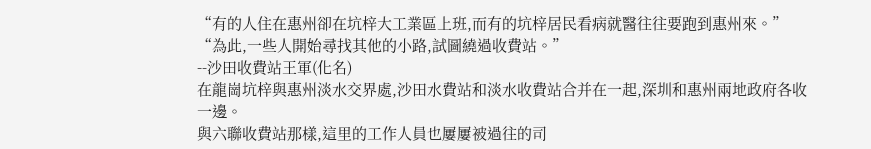“有的人住在惠州卻在坑梓大工業區上班,而有的坑梓居民看病就醫往往要跑到惠州來。”
“為此,一些人開始尋找其他的小路,試圖繞過收費站。”
--沙田收費站王軍(化名)
在龍崗坑梓與惠州淡水交界處,沙田水費站和淡水收費站合并在一起,深圳和惠州兩地政府各收一邊。
與六聯收費站那樣,這里的工作人員也屢屢被過往的司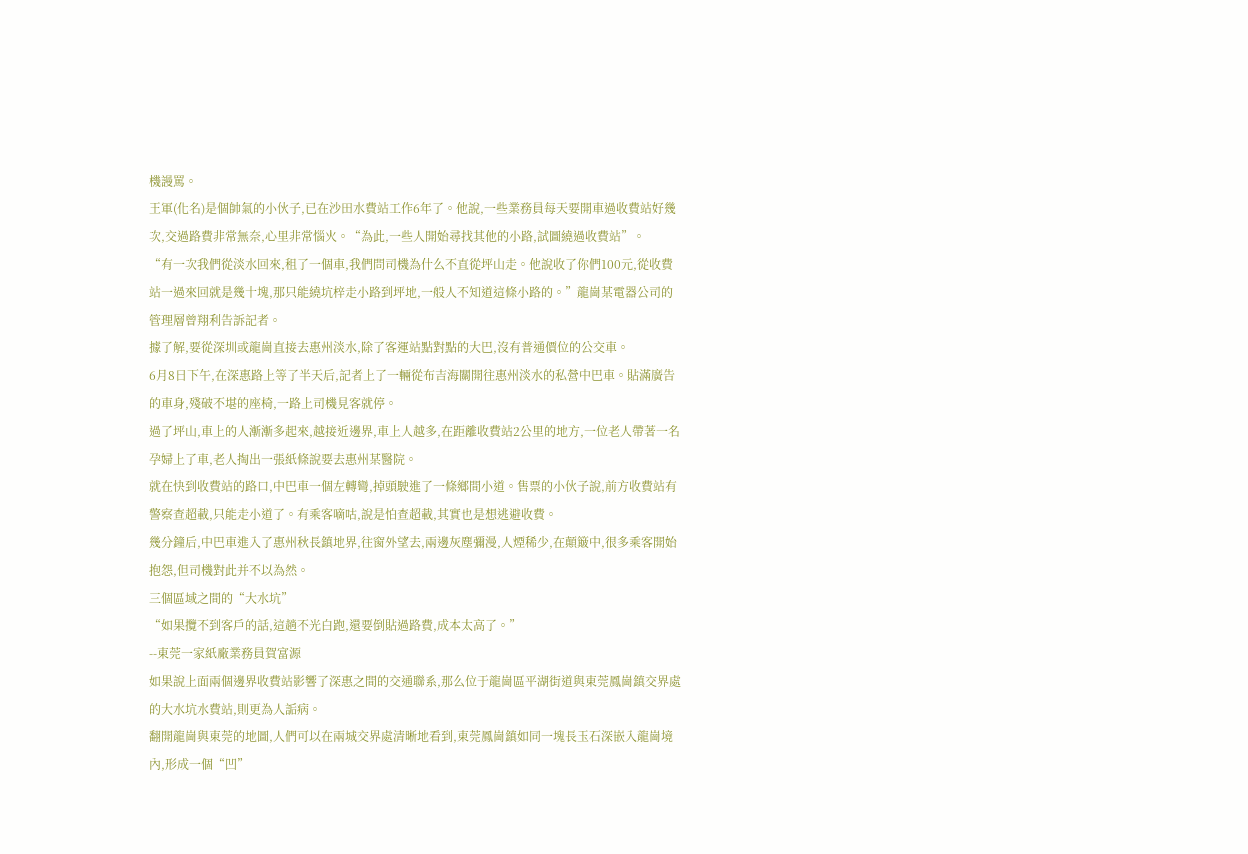機謾罵。
王軍(化名)是個帥氣的小伙子,已在沙田水費站工作6年了。他說,一些業務員每天要開車過收費站好幾次,交過路費非常無奈,心里非常惱火。“為此,一些人開始尋找其他的小路,試圖繞過收費站”。
“有一次我們從淡水回來,租了一個車,我們問司機為什么不直從坪山走。他說收了你們100元,從收費站一過來回就是幾十塊,那只能繞坑梓走小路到坪地,一般人不知道這條小路的。”龍崗某電器公司的管理層曾翔利告訴記者。
據了解,要從深圳或龍崗直接去惠州淡水,除了客運站點對點的大巴,沒有普通價位的公交車。
6月8日下午,在深惠路上等了半天后,記者上了一輛從布吉海關開往惠州淡水的私營中巴車。貼滿廣告的車身,殘破不堪的座椅,一路上司機見客就停。
過了坪山,車上的人漸漸多起來,越接近邊界,車上人越多,在距離收費站2公里的地方,一位老人帶著一名孕婦上了車,老人掏出一張紙條說要去惠州某醫院。
就在快到收費站的路口,中巴車一個左轉彎,掉頭駛進了一條鄉間小道。售票的小伙子說,前方收費站有警察查超載,只能走小道了。有乘客嘀咕,說是怕查超載,其實也是想逃避收費。
幾分鐘后,中巴車進入了惠州秋長鎮地界,往窗外望去,兩邊灰塵彌漫,人煙稀少,在顛簸中,很多乘客開始抱怨,但司機對此并不以為然。
三個區域之間的“大水坑”
“如果攬不到客戶的話,這趟不光白跑,還要倒貼過路費,成本太高了。”
--東莞一家紙廠業務員賀富源
如果說上面兩個邊界收費站影響了深惠之間的交通聯系,那么位于龍崗區平湖街道與東莞鳳崗鎮交界處的大水坑水費站,則更為人詬病。
翻開龍崗與東莞的地圖,人們可以在兩城交界處清晰地看到,東莞鳳崗鎮如同一塊長玉石深嵌入龍崗境內,形成一個“凹”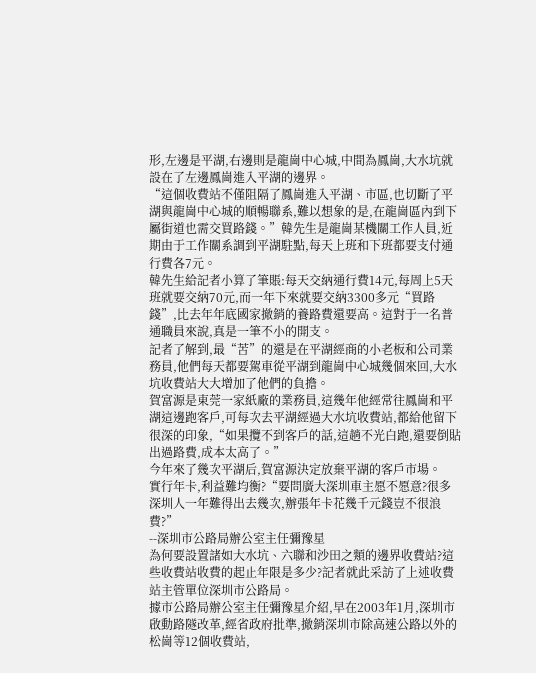形,左邊是平湖,右邊則是龍崗中心城,中間為鳳崗,大水坑就設在了左邊鳳崗進入平湖的邊界。
“這個收費站不僅阻隔了鳳崗進入平湖、市區,也切斷了平湖與龍崗中心城的順暢聯系,難以想象的是,在龍崗區內到下屬街道也需交買路錢。”韓先生是龍崗某機關工作人員,近期由于工作關系調到平湖駐點,每天上班和下班都要支付通行費各7元。
韓先生給記者小算了筆賬:每天交納通行費14元,每周上5天班就要交納70元,而一年下來就要交納3300多元“買路錢”,比去年年底國家撤銷的養路費還要高。這對于一名普通職員來說,真是一筆不小的開支。
記者了解到,最“苦”的還是在平湖經商的小老板和公司業務員,他們每天都要駕車從平湖到龍崗中心城幾個來回,大水坑收費站大大增加了他們的負擔。
賀富源是東莞一家紙廠的業務員,這幾年他經常往鳳崗和平湖這邊跑客戶,可每次去平湖經過大水坑收費站,都給他留下很深的印象,“如果攬不到客戶的話,這趟不光白跑,還要倒貼出過路費,成本太高了。”
今年來了幾次平湖后,賀富源決定放棄平湖的客戶市場。
實行年卡,利益難均衡?“要問廣大深圳車主愿不愿意?很多深圳人一年難得出去幾次,辦張年卡花幾千元錢豈不很浪費?”
--深圳市公路局辦公室主任彌豫星
為何要設置諸如大水坑、六聯和沙田之類的邊界收費站?這些收費站收費的起止年限是多少?記者就此采訪了上述收費站主管單位深圳市公路局。
據市公路局辦公室主任彌豫星介紹,早在2003年1月,深圳市啟動路隧改革,經省政府批準,撤銷深圳市除高速公路以外的松崗等12個收費站,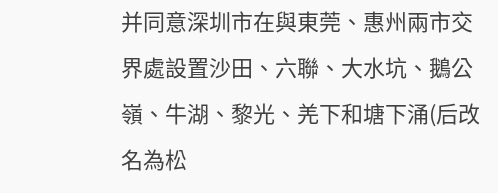并同意深圳市在與東莞、惠州兩市交界處設置沙田、六聯、大水坑、鵝公嶺、牛湖、黎光、羌下和塘下涌(后改名為松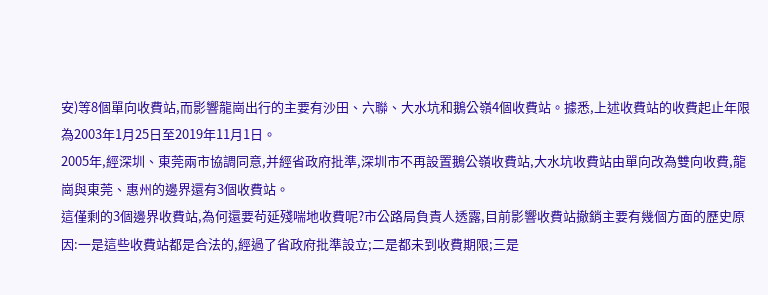安)等8個單向收費站,而影響龍崗出行的主要有沙田、六聯、大水坑和鵝公嶺4個收費站。據悉,上述收費站的收費起止年限為2003年1月25日至2019年11月1日。
2005年,經深圳、東莞兩市協調同意,并經省政府批準,深圳市不再設置鵝公嶺收費站,大水坑收費站由單向改為雙向收費,龍崗與東莞、惠州的邊界還有3個收費站。
這僅剩的3個邊界收費站,為何還要茍延殘喘地收費呢?市公路局負責人透露,目前影響收費站撤銷主要有幾個方面的歷史原因:一是這些收費站都是合法的,經過了省政府批準設立;二是都未到收費期限;三是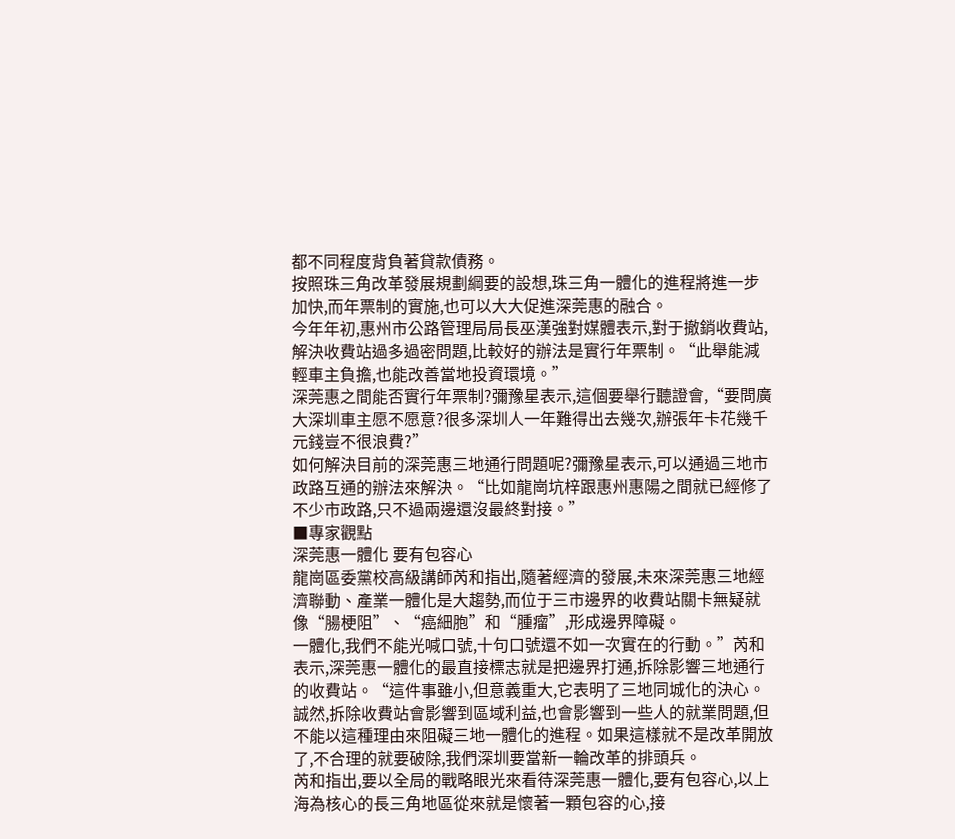都不同程度背負著貸款債務。
按照珠三角改革發展規劃綱要的設想,珠三角一體化的進程將進一步加快,而年票制的實施,也可以大大促進深莞惠的融合。
今年年初,惠州市公路管理局局長巫漢強對媒體表示,對于撤銷收費站,解決收費站過多過密問題,比較好的辦法是實行年票制。“此舉能減輕車主負擔,也能改善當地投資環境。”
深莞惠之間能否實行年票制?彌豫星表示,這個要舉行聽證會,“要問廣大深圳車主愿不愿意?很多深圳人一年難得出去幾次,辦張年卡花幾千元錢豈不很浪費?”
如何解決目前的深莞惠三地通行問題呢?彌豫星表示,可以通過三地市政路互通的辦法來解決。“比如龍崗坑梓跟惠州惠陽之間就已經修了不少市政路,只不過兩邊還沒最終對接。”
■專家觀點
深莞惠一體化 要有包容心
龍崗區委黨校高級講師芮和指出,隨著經濟的發展,未來深莞惠三地經濟聯動、產業一體化是大趨勢,而位于三市邊界的收費站關卡無疑就像“腸梗阻”、“癌細胞”和“腫瘤”,形成邊界障礙。
一體化,我們不能光喊口號,十句口號還不如一次實在的行動。”芮和表示,深莞惠一體化的最直接標志就是把邊界打通,拆除影響三地通行的收費站。“這件事雖小,但意義重大,它表明了三地同城化的決心。
誠然,拆除收費站會影響到區域利益,也會影響到一些人的就業問題,但不能以這種理由來阻礙三地一體化的進程。如果這樣就不是改革開放了,不合理的就要破除,我們深圳要當新一輪改革的排頭兵。
芮和指出,要以全局的戰略眼光來看待深莞惠一體化,要有包容心,以上海為核心的長三角地區從來就是懷著一顆包容的心,接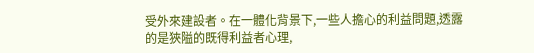受外來建設者。在一體化背景下,一些人擔心的利益問題,透露的是狹隘的既得利益者心理,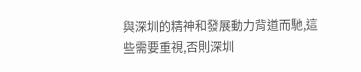與深圳的精神和發展動力背道而馳,這些需要重視,否則深圳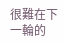很難在下一輪的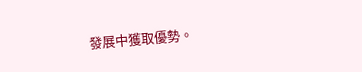發展中獲取優勢。